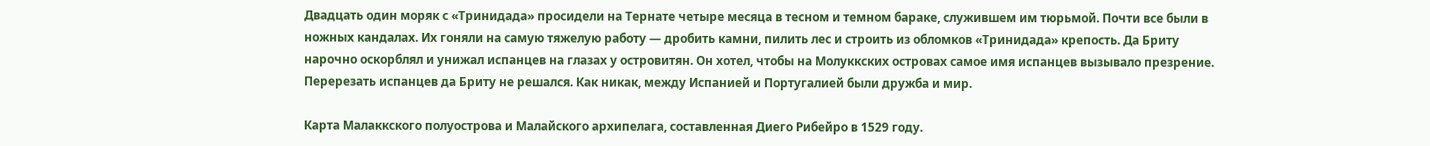Двадцать один моряк с «Тринидада» просидели на Тернате четыре месяца в тесном и темном бараке, служившем им тюрьмой. Почти все были в ножных кандалах. Их гоняли на самую тяжелую работу — дробить камни, пилить лес и строить из обломков «Тринидада» крепость. Да Бриту нарочно оскорблял и унижал испанцев на глазах у островитян. Он хотел, чтобы на Молуккских островах самое имя испанцев вызывало презрение. Перерезать испанцев да Бриту не решался. Как никак, между Испанией и Португалией были дружба и мир.

Карта Малаккского полуострова и Малайского архипелага, составленная Диего Рибейро в 1529 году.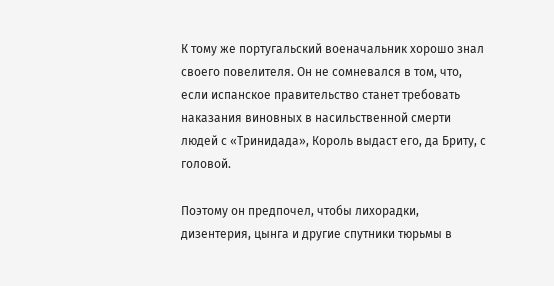К тому же португальский военачальник хорошо знал своего повелителя. Он не сомневался в том, что, если испанское правительство станет требовать наказания виновных в насильственной смерти людей с «Тринидада», Король выдаст его, да Бриту, с головой.

Поэтому он предпочел, чтобы лихорадки, дизентерия, цынга и другие спутники тюрьмы в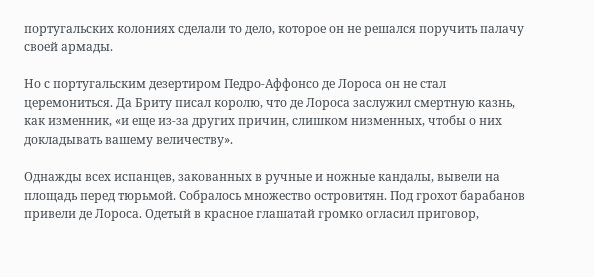португальских колониях сделали то дело, которое он не решался поручить палачу своей армады.

Но с португальским дезертиром Педро-Аффонсо де Лороса он не стал церемониться. Да Бриту писал королю, что де Лороса заслужил смертную казнь, как изменник, «и еще из-за других причин, слишком низменных, чтобы о них докладывать вашему величеству».

Однажды всех испанцев, закованных в ручные и ножные кандалы, вывели на площадь перед тюрьмой. Собралось множество островитян. Под грохот барабанов привели де Лороса. Одетый в красное глашатай громко огласил приговор,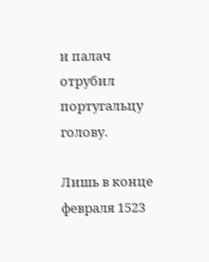и палач отрубил португальцу голову.

Лишь в конце февраля 1523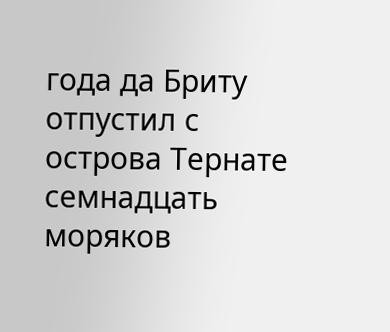года да Бриту отпустил с острова Тернате семнадцать моряков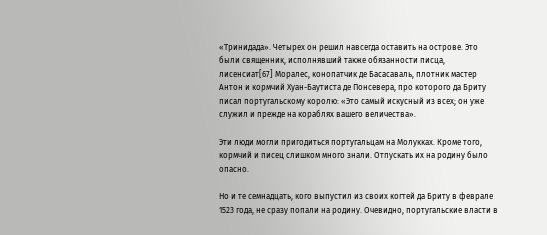«Тринидада». Четырех он решил навсегда оставить на острове. Это были священник, исполнявший также обязанности писца, лисенсиат[67] Моралес, конопатчик де Басасаваль, плотник мастер Антон и кормчий Хуан-Баутиста де Понсевера, про которого да Бриту писал португальскому королю: «Это самый искусный из всех; он уже служил и прежде на кораблях вашего величества».

Эти люди могли пригодиться португальцам на Молукках. Кроме того, кормчий и писец слишком много знали. Отпускать их на родину было опасно.

Но и те семнадцать, кого выпустил из своих когтей да Бриту в феврале 1523 года, не сразу попали на родину. Очевидно, португальские власти в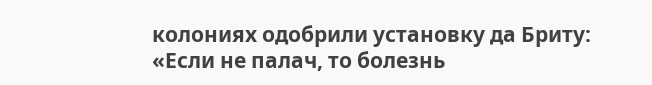колониях одобрили установку да Бриту: «Если не палач, то болезнь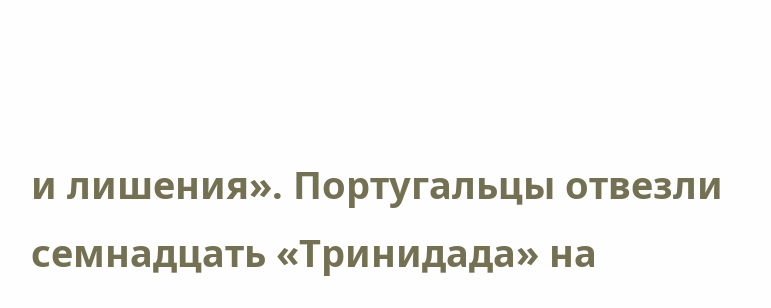и лишения». Португальцы отвезли семнадцать «Тринидада» на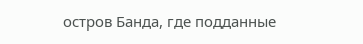остров Банда, где подданные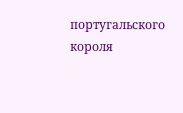португальского короля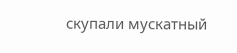скупали мускатный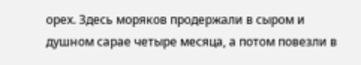орех. Здесь моряков продержали в сыром и душном сарае четыре месяца, а потом повезли в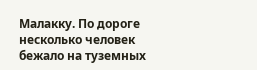Малакку. По дороге несколько человек бежало на туземных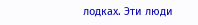лодках. Эти люди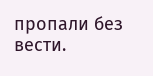пропали без вести.